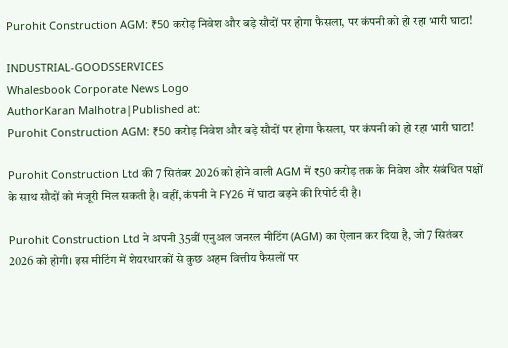Purohit Construction AGM: ₹50 करोड़ निवेश और बड़े सौदों पर होगा फैसला, पर कंपनी को हो रहा भारी घाटा!

INDUSTRIAL-GOODSSERVICES
Whalesbook Corporate News Logo
AuthorKaran Malhotra|Published at:
Purohit Construction AGM: ₹50 करोड़ निवेश और बड़े सौदों पर होगा फैसला, पर कंपनी को हो रहा भारी घाटा!

Purohit Construction Ltd की 7 सितंबर 2026 को होने वाली AGM में ₹50 करोड़ तक के निवेश और संबंधित पक्षों के साथ सौदों को मंजूरी मिल सकती है। वहीं, कंपनी ने FY26 में घाटा बढ़ने की रिपोर्ट दी है।

Purohit Construction Ltd ने अपनी 35वीं एनुअल जनरल मीटिंग (AGM) का ऐलान कर दिया है, जो 7 सितंबर 2026 को होगी। इस मीटिंग में शेयरधारकों से कुछ अहम वित्तीय फैसलों पर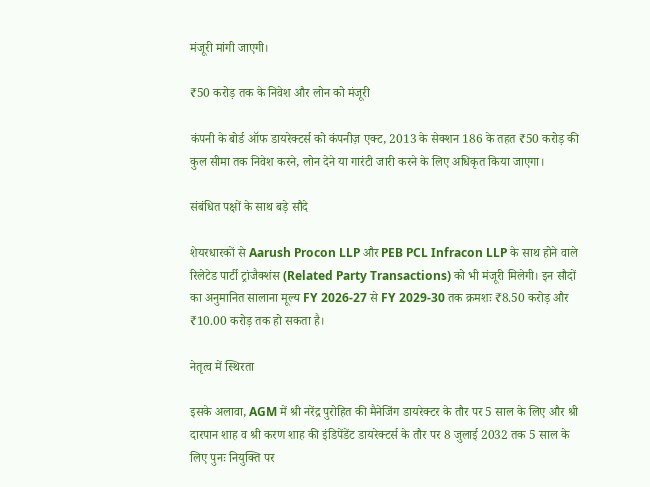मंजूरी मांगी जाएगी।

₹50 करोड़ तक के निवेश और लोन को मंजूरी

कंपनी के बोर्ड ऑफ डायरेक्टर्स को कंपनीज़ एक्ट, 2013 के सेक्शन 186 के तहत ₹50 करोड़ की कुल सीमा तक निवेश करने, लोन देने या गारंटी जारी करने के लिए अधिकृत किया जाएगा।

संबंधित पक्षों के साथ बड़े सौदे

शेयरधारकों से Aarush Procon LLP और PEB PCL Infracon LLP के साथ होने वाले रिलेटेड पार्टी ट्रांजैक्शंस (Related Party Transactions) को भी मंजूरी मिलेगी। इन सौदों का अनुमानित सालाना मूल्य FY 2026-27 से FY 2029-30 तक क्रमशः ₹8.50 करोड़ और ₹10.00 करोड़ तक हो सकता है।

नेतृत्व में स्थिरता

इसके अलावा, AGM में श्री नरेंद्र पुरोहित की मैनेजिंग डायरेक्टर के तौर पर 5 साल के लिए और श्री दारपान शाह व श्री करण शाह की इंडिपेंडेंट डायरेक्टर्स के तौर पर 8 जुलाई 2032 तक 5 साल के लिए पुनः नियुक्ति पर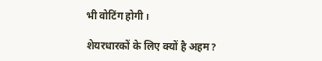भी वोटिंग होगी।

शेयरधारकों के लिए क्यों है अहम?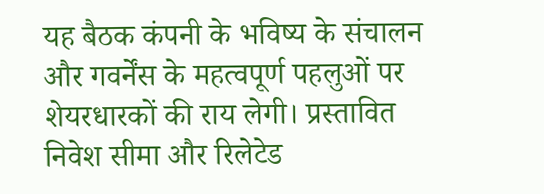यह बैठक कंपनी के भविष्य के संचालन और गवर्नेंस के महत्वपूर्ण पहलुओं पर शेयरधारकों की राय लेगी। प्रस्तावित निवेश सीमा और रिलेटेड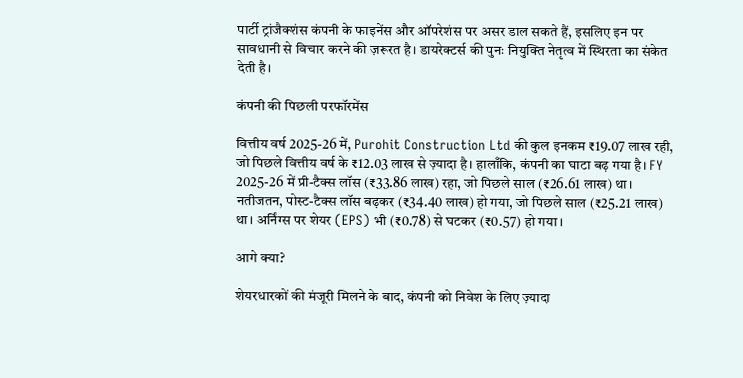पार्टी ट्रांजैक्शंस कंपनी के फाइनेंस और ऑपरेशंस पर असर डाल सकते हैं, इसलिए इन पर सावधानी से विचार करने की ज़रूरत है। डायरेक्टर्स की पुनः नियुक्ति नेतृत्व में स्थिरता का संकेत देती है।

कंपनी की पिछली परफॉरमेंस

वित्तीय वर्ष 2025-26 में, Purohit Construction Ltd की कुल इनकम ₹19.07 लाख रही, जो पिछले वित्तीय वर्ष के ₹12.03 लाख से ज़्यादा है। हालाँकि, कंपनी का घाटा बढ़ गया है। FY 2025-26 में प्री-टैक्स लॉस (₹33.86 लाख) रहा, जो पिछले साल (₹26.61 लाख) था। नतीजतन, पोस्ट-टैक्स लॉस बढ़कर (₹34.40 लाख) हो गया, जो पिछले साल (₹25.21 लाख) था। अर्निंग्स पर शेयर (EPS) भी (₹0.78) से घटकर (₹0.57) हो गया।

आगे क्या?

शेयरधारकों की मंजूरी मिलने के बाद, कंपनी को निवेश के लिए ज़्यादा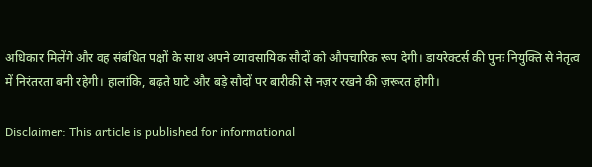अधिकार मिलेंगे और वह संबंधित पक्षों के साथ अपने व्यावसायिक सौदों को औपचारिक रूप देगी। डायरेक्टर्स की पुनः नियुक्ति से नेतृत्व में निरंतरता बनी रहेगी। हालांकि, बढ़ते घाटे और बड़े सौदों पर बारीकी से नज़र रखने की ज़रूरत होगी।

Disclaimer: This article is published for informational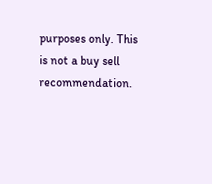purposes only. This is not a buy sell recommendation.